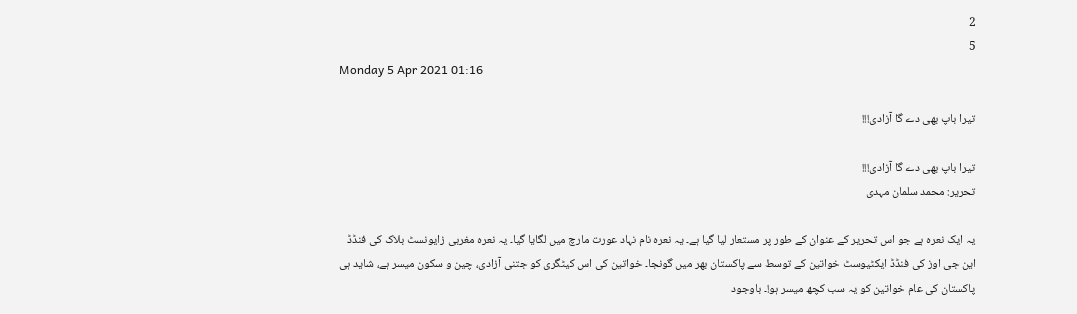2
5
Monday 5 Apr 2021 01:16

تیرا باپ بھی دے گا آزادی!!!

تیرا باپ بھی دے گا آزادی!!!
تحریر: محمد سلمان مہدی

یہ ایک نعرہ ہے جو اس تحریر کے عنوان کے طور پر مستعار لیا گیا ہے۔ یہ نعرہ نام نہاد عورت مارچ میں لگایا گیا۔ یہ نعرہ مغربی زایونسٹ بلاک کی فنڈڈ این جی اوز کی فنڈڈ ایکٹیوسٹ خواتین کے توسط سے پاکستان بھر میں گونجا۔ خواتین کی اس کیٹگری کو جتنی آزادی، چین و سکون میسر ہے، شاید ہی پاکستان کی عام خواتین کو یہ سب کچھ میسر ہو!۔ باوجود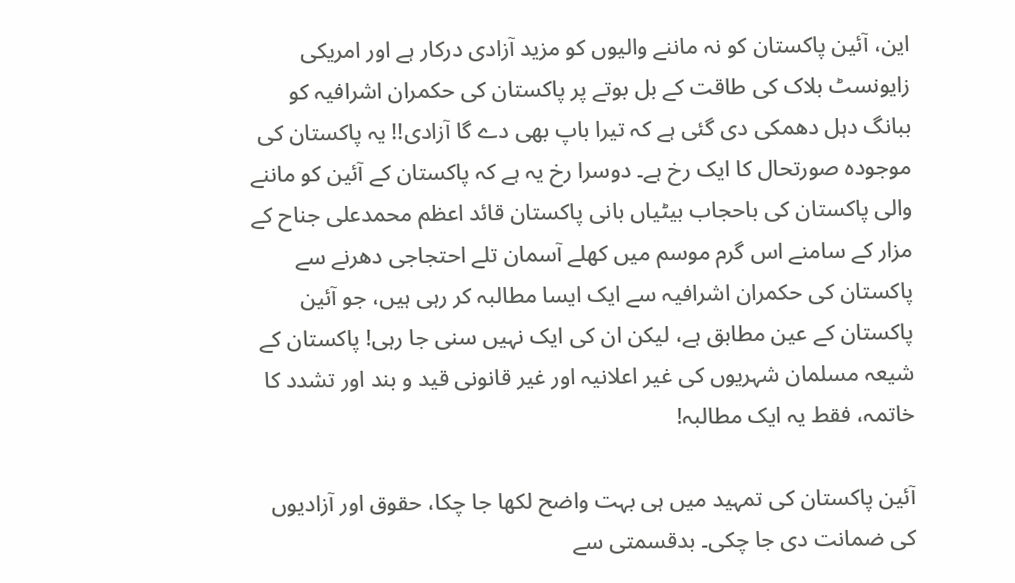این، آئین پاکستان کو نہ ماننے والیوں کو مزید آزادی درکار ہے اور امریکی زایونسٹ بلاک کی طاقت کے بل بوتے پر پاکستان کی حکمران اشرافیہ کو ببانگ دہل دھمکی دی گئی ہے کہ تیرا باپ بھی دے گا آزادی!! یہ پاکستان کی موجودہ صورتحال کا ایک رخ ہے۔ دوسرا رخ یہ ہے کہ پاکستان کے آئین کو ماننے والی پاکستان کی باحجاب بیٹیاں بانی پاکستان قائد اعظم محمدعلی جناح کے مزار کے سامنے اس گرم موسم میں کھلے آسمان تلے احتجاجی دھرنے سے پاکستان کی حکمران اشرافیہ سے ایک ایسا مطالبہ کر رہی ہیں، جو آئین پاکستان کے عین مطابق ہے، لیکن ان کی ایک نہیں سنی جا رہی! پاکستان کے شیعہ مسلمان شہریوں کی غیر اعلانیہ اور غیر قانونی قید و بند اور تشدد کا خاتمہ، فقط یہ ایک مطالبہ!

آئین پاکستان کی تمہید میں ہی بہت واضح لکھا جا چکا، حقوق اور آزادیوں کی ضمانت دی جا چکی۔ بدقسمتی سے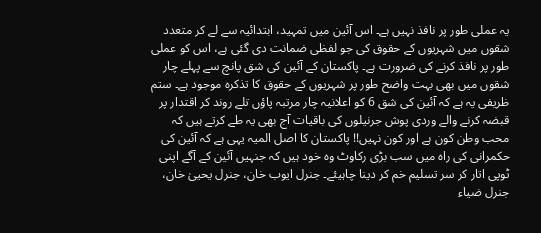یہ عملی طور پر نافذ نہیں ہے۔ اس آئین میں تمہید، ابتدائیہ سے لے کر متعدد شقوں میں شہریوں کے حقوق کی جو لفظی ضمانت دی گئی ہے، اس کو عملی طور پر نافذ کرنے کی ضرورت ہے۔ پاکستان کے آئین کی شق پانچ سے پہلے چار شقوں میں بھی بہت واضح طور پر شہریوں کے حقوق کا تذکرہ موجود ہے۔ ستم ظریفی یہ ہے کہ آئین کی شق 6 کو اعلانیہ چار مرتبہ پاؤں تلے روند کر اقتدار پر قبضہ کرنے والے وردی پوش جرنیلوں کی باقیات آج بھی یہ طے کرتے ہیں کہ محب وطن کون ہے اور کون نہیں!! پاکستان کا اصل المیہ یہی ہے کہ آئین کی حکمرانی کی راہ میں سب بڑی رکاوٹ وہ خود ہیں کہ جنہیں آئین کے آگے اپنی ٹوپی اتار کر سر تسلیم خم کر دینا چاہیئے۔ جنرل ایوب خان، جنرل یحییٰ خان، جنرل ضیاء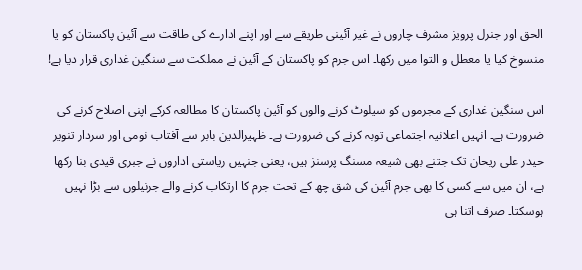الحق اور جنرل پرویز مشرف چاروں نے غیر آئینی طریقے سے اور اپنے ادارے کی طاقت سے آئین پاکستان کو یا منسوخ کیا یا معطل و التوا میں رکھا۔ اس جرم کو پاکستان کے آئین نے مملکت سے سنگین غداری قرار دیا ہے!

اس سنگین غداری کے مجرموں کو سیلوٹ کرنے والوں کو آئین پاکستان کا مطالعہ کرکے اپنی اصلاح کرنے کی ضرورت ہے۔ انہیں اعلانیہ اجتماعی توبہ کرنے کی ضرورت ہے۔ ظہیرالدین بابر سے آفتاب نومی اور سردار تنویر حیدر علی ریحان تک جتنے بھی شیعہ مسنگ پرسنز ہیں، یعنی جنہیں ریاستی اداروں نے جبری قیدی بنا رکھا ہے، ان میں سے کسی کا بھی جرم آئین کی شق چھ کے تحت جرم کا ارتکاب کرنے والے جرنیلوں سے بڑا نہیں ہوسکتا۔ صرف اتنا ہی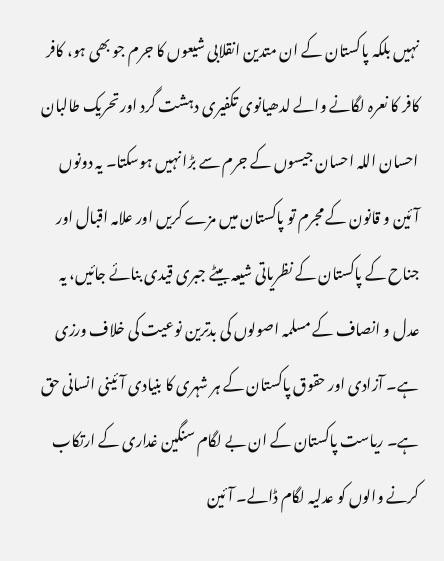نہیں بلکہ پاکستان کے ان متدین انقلابی شیعوں کا جرم جو بھی ہو، کافر کافر کا نعرہ لگانے والے لدھیانوی تکفیری دہشت گرد اور تحریک طالبان احسان اللہ احسان جیسوں کے جرم سے بڑا نہیں ہوسکتا۔ یہ دونوں آئین و قانون کے مجرم تو پاکستان میں مزے کریں اور علامہ اقبال اور جناح کے پاکستان کے نظریاتی شیعہ بیٹے جبری قیدی بنائے جائیں، یہ عدل و انصاف کے مسلمہ اصولوں کی بدترین نوعیت کی خلاف ورزی ہے۔ آزادی اور حقوق پاکستان کے ہر شہری کا بنیادی آئینی انسانی حق ہے۔ ریاست پاکستان کے ان بے لگام سنگین غداری کے ارتکاب کرنے والوں کو عدلیہ لگام ڈالے۔ آئین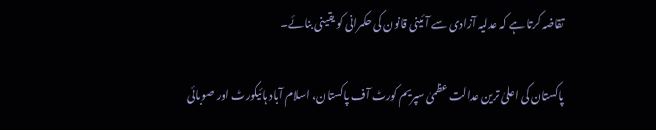تقاضہ کرتا ہے کہ عدلیہ آزادی سے آئینی قانون کی حکمرانی کو یقینی بنائے۔

پاکستان کی اعلیٰ ترین عدالت عظمیٰ سپریم کورٹ آف پاکستان، اسلام آباد ہائیکورٹ اور صوبائی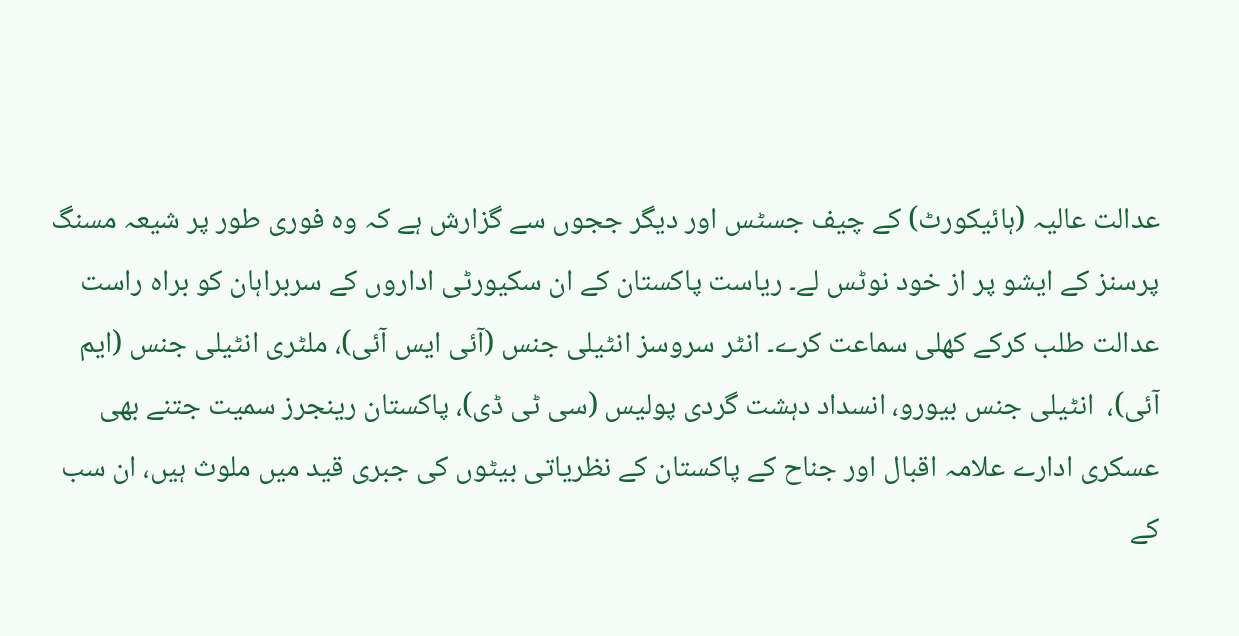عدالت عالیہ (ہائیکورٹ) کے چیف جسٹس اور دیگر ججوں سے گزارش ہے کہ وہ فوری طور پر شیعہ مسنگ پرسنز کے ایشو پر از خود نوٹس لے۔ ریاست پاکستان کے ان سکیورٹی اداروں کے سربراہان کو براہ راست عدالت طلب کرکے کھلی سماعت کرے۔ انٹر سروسز انٹیلی جنس (آئی ایس آئی)، ملٹری انٹیلی جنس (ایم آئی)،  انٹیلی جنس بیورو، انسداد دہشت گردی پولیس (سی ٹی ڈی)، پاکستان رینجرز سمیت جتنے بھی عسکری ادارے علامہ اقبال اور جناح کے پاکستان کے نظریاتی بیٹوں کی جبری قید میں ملوث ہیں، ان سب کے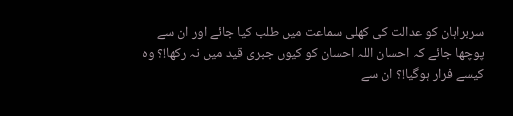سربراہان کو عدالت کی کھلی سماعت میں طلب کیا جائے اور ان سے پوچھا جائے کہ احسان اللہ احسان کو کیوں جبری قید میں نہ رکھا!؟ وہ کیسے فرار ہوگیا!؟ ان سے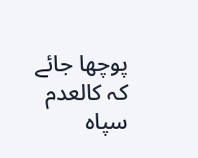پوچھا جائے کہ کالعدم سپاہ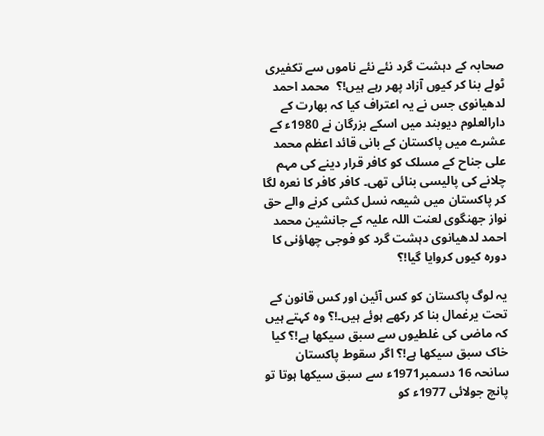صحابہ کے دہشت گرد نئے نئے ناموں سے تکفیری ٹولے بنا کر کیوں آزاد پھر رہے ہیں!؟  محمد احمد لدھیانوی جس نے یہ اعتراف کیا کہ بھارت کے دارالعلوم دیوبند میں اسکے بزرگان نے 1980ء کے عشرے میں پاکستان کے بانی قائد اعظم محمد علی جناح کے مسلک کو کافر قرار دینے کی مہم چلانے کی پالیسی بنائی تھی۔ کافر کافر کا نعرہ لگا کر پاکستان میں شیعہ نسل کشی کرنے والے حق نواز جھنگوی لعنت اللہ علیہ کے جانشین محمد احمد لدھیانوی دہشت گرد کو فوجی چھاؤنی کا دورہ کیوں کروایا گیا!؟

یہ لوگ پاکستان کو کس آئین اور کس قانون کے تحت یرغمال بنا کر رکھے ہوئے ہیں۔!؟ وہ کہتے ہیں کہ ماضی کی غلطیوں سے سبق سیکھا ہے!؟ کیا خاک سبق سیکھا ہے!؟ اگر سقوط پاکستان سانحہ 16 دسمبر1971ء سے سبق سیکھا ہوتا تو پانچ جولائی 1977ء کو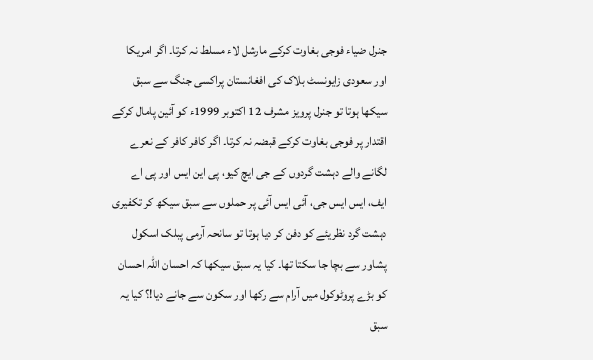جنرل ضیاء فوجی بغاوت کرکے مارشل لاء مسلط نہ کرتا۔ اگر امریکا اور سعودی زایونسٹ بلاک کی افغانستان پراکسی جنگ سے سبق سیکھا ہوتا تو جنرل پرویز مشرف 12 اکتوبر 1999ء کو آئین پامال کرکے اقتدار پر فوجی بغاوت کرکے قبضہ نہ کرتا۔ اگر کافر کافر کے نعرے لگانے والے دہشت گردوں کے جی ایچ کیو، پی این ایس اور پی اے ایف، ایس ایس جی، آئی ایس آئی پر حملوں سے سبق سیکھ کر تکفیری دہشت گرد نظریئے کو دفن کر دیا ہوتا تو سانحہ آرمی پبلک اسکول پشاور سے بچا جا سکتا تھا۔ کیا یہ سبق سیکھا کہ احسان اللہ احسان کو بڑے پروٹوکول میں آرام سے رکھا اور سکون سے جانے دیا!؟ کیا یہ سبق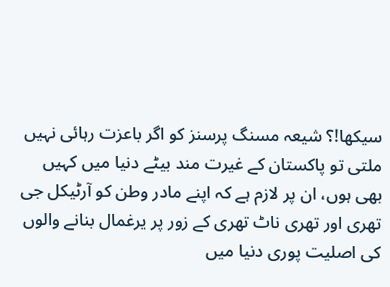سیکھا!؟ شیعہ مسنگ پرسنز کو اگر باعزت رہائی نہیں ملتی تو پاکستان کے غیرت مند بیٹے دنیا میں کہیں بھی ہوں، ان پر لازم ہے کہ اپنے مادر وطن کو آرٹیکل جی تھری اور تھری ناٹ تھری کے زور پر یرغمال بنانے والوں کی اصلیت پوری دنیا میں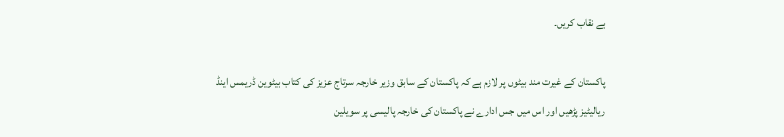بے نقاب کریں۔

پاکستان کے غیرت مند بیٹوں پر لازم ہے کہ پاکستان کے سابق وزیر خارجہ سرتاج عزیز کی کتاب بیٹوین ڈریمس اینڈ ریالیٹیز پڑھیں اور اس میں جس ادارے نے پاکستان کی خارجہ پالیسی پر سویلین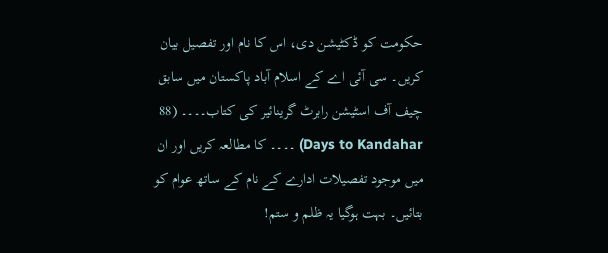حکومت کو ڈکٹیشن دی، اس کا نام اور تفصیل بیان کریں۔ سی آئی اے کے اسلام آباد پاکستان میں سابق چیف آف اسٹیشن رابرٹ گرینائیر کی کتاب۔۔۔۔ (88 Days to Kandahar) ۔۔۔۔ کا مطالعہ کریں اور ان میں موجود تفصیلات ادارے کے نام کے ساتھ عوام کو بتائیں۔ بہت ہوگیا یہ ظلم و ستم!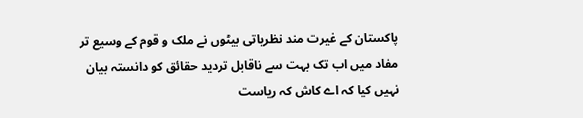پاکستان کے غیرت مند نظریاتی بیٹوں نے ملک و قوم کے وسیع تر مفاد میں اب تک بہت سے ناقابل تردید حقائق کو دانستہ بیان نہیں کیا کہ اے کاش کہ ریاست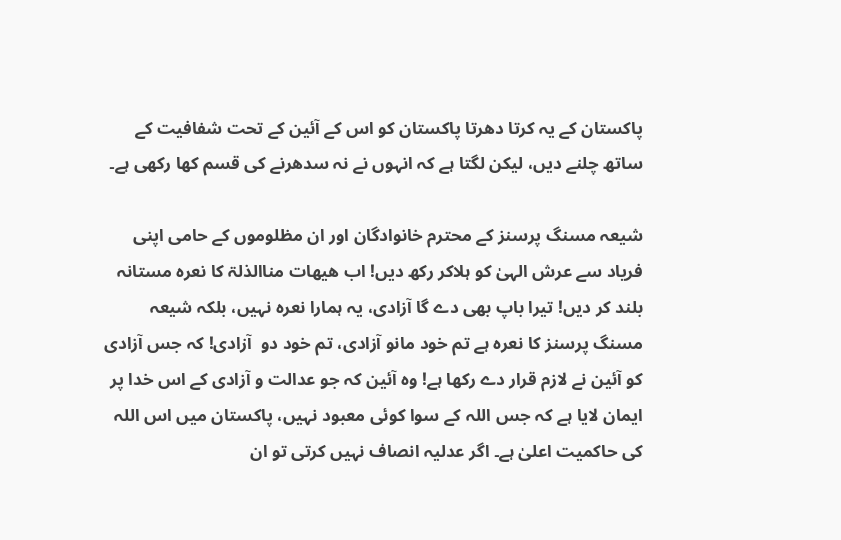پاکستان کے یہ کرتا دھرتا پاکستان کو اس کے آئین کے تحت شفافیت کے ساتھ چلنے دیں، لیکن لگتا ہے کہ انہوں نے نہ سدھرنے کی قسم کھا رکھی ہے۔

شیعہ مسنگ پرسنز کے محترم خانوادگان اور ان مظلوموں کے حامی اپنی فریاد سے عرش الہیٰ کو ہلاکر رکھ دیں! اب ھیھات مناالذلۃ کا نعرہ مستانہ بلند کر دیں! تیرا باپ بھی دے گا آزادی، یہ ہمارا نعرہ نہیں، بلکہ شیعہ مسنگ پرسنز کا نعرہ ہے تم خود مانو آزادی، تم خود دو  آزادی! کہ جس آزادی کو آئین نے لازم قرار دے رکھا ہے! وہ آئین کہ جو عدالت و آزادی کے اس خدا پر ایمان لایا ہے کہ جس اللہ کے سوا کوئی معبود نہیں، پاکستان میں اس اللہ کی حاکمیت اعلیٰ ہے۔ اگر عدلیہ انصاف نہیں کرتی تو ان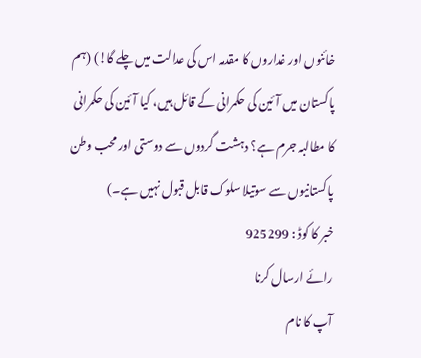خائنوں اور غداروں کا مقدمہ اس کی عدالت میں چلے گا!) (ہم پاکستان میں آئین کی حکمرانی کے قائل ہیں، کیا آئین کی حکمرانی کا مطالبہ جرم ہے؟ دہشت گردوں سے دوستی اور محب وطن پاکستانیوں سے سوتیلا سلوک قابل قبول نہیں ہے۔)
خبر کا کوڈ : 925299
رائے ارسال کرنا
آپ کا نام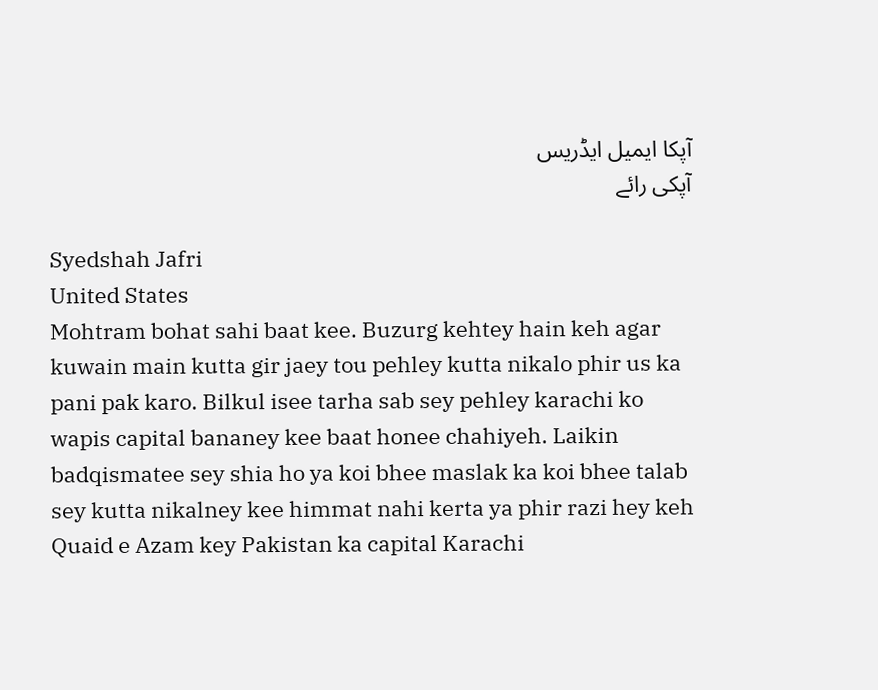آپکا ایمیل ایڈریس
آپکی رائے

Syedshah Jafri
United States
Mohtram bohat sahi baat kee. Buzurg kehtey hain keh agar kuwain main kutta gir jaey tou pehley kutta nikalo phir us ka pani pak karo. Bilkul isee tarha sab sey pehley karachi ko wapis capital bananey kee baat honee chahiyeh. Laikin badqismatee sey shia ho ya koi bhee maslak ka koi bhee talab sey kutta nikalney kee himmat nahi kerta ya phir razi hey keh Quaid e Azam key Pakistan ka capital Karachi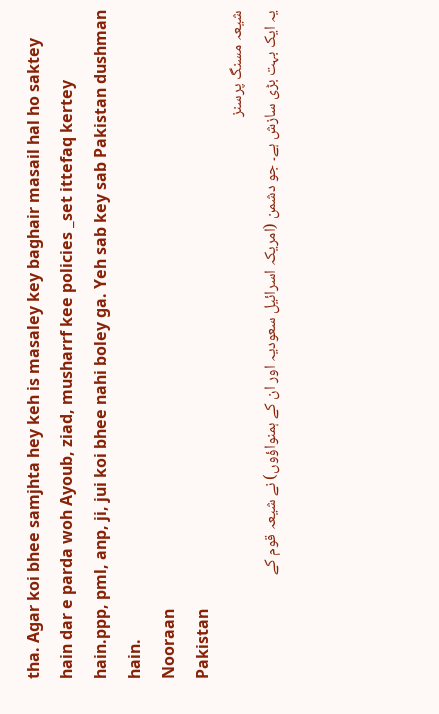tha. Agar koi bhee samjhta hey keh is masaley key baghair masail hal ho saktey hain dar e parda woh Ayoub, ziad, musharrf kee policies _set ittefaq kertey hain.ppp, pml, anp, ji, jui koi bhee nahi boley ga. Yeh sab key sab Pakistan dushman hain.
Nooraan
Pakistan
شیعہ مسنگ پرسنز
یہ ایک بہت بڑی سازش ہے۔ جو دشمن (امریکہ اسرائیل سعودیہ اور ان کے ہمنواؤوں) نے شیعہ قوم کے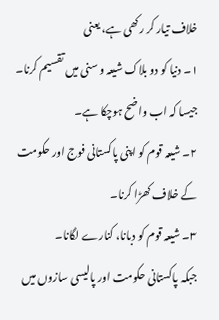خلاف تیار کر رکھی ہے، یعنی
۱۔ دنیا کو دو بلاک شیعہ و سنی میں تقسیم کرنا۔ جیسا کہ اب واضح ہوچکا ہے۔
۲۔ شیعہ قوم کو اپنی پاکستانی فوج اور حکومت کے خلاف کھڑا کرنا۔
۳۔ شیعہ قوم کو دبانا، کنارے لگانا۔
جبکہ پاکستانی حکومت اور پالیسی سازوں میں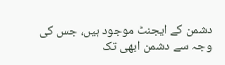دشمن کے ایجنٹ موجود ہیں، جس کی وجہ سے دشمن ابھی تک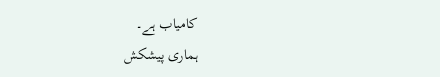کامیاب ہے۔
ہماری پیشکش